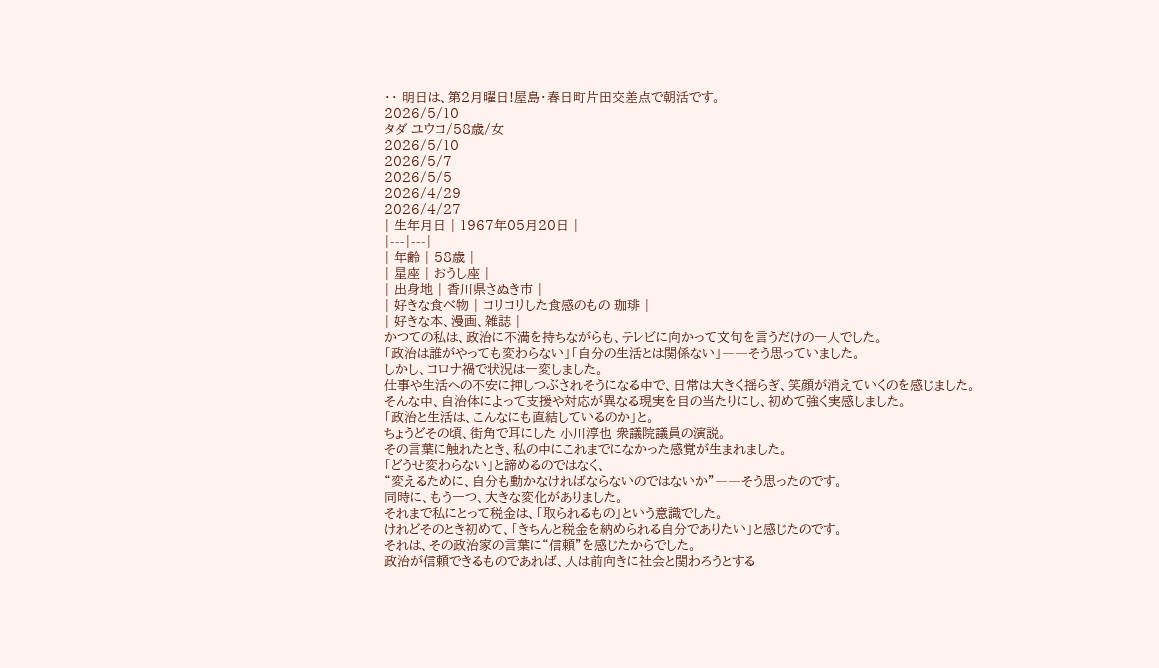・・ 明日は、第2月曜日!屋島・春日町片田交差点で朝活です。
2026/5/10
タダ ユウコ/58歳/女
2026/5/10
2026/5/7
2026/5/5
2026/4/29
2026/4/27
| 生年月日 | 1967年05月20日 |
|---|---|
| 年齢 | 58歳 |
| 星座 | おうし座 |
| 出身地 | 香川県さぬき市 |
| 好きな食べ物 | コリコリした食感のもの 珈琲 |
| 好きな本、漫画、雑誌 |
かつての私は、政治に不満を持ちながらも、テレビに向かって文句を言うだけの一人でした。
「政治は誰がやっても変わらない」「自分の生活とは関係ない」――そう思っていました。
しかし、コロナ禍で状況は一変しました。
仕事や生活への不安に押しつぶされそうになる中で、日常は大きく揺らぎ、笑顔が消えていくのを感じました。
そんな中、自治体によって支援や対応が異なる現実を目の当たりにし、初めて強く実感しました。
「政治と生活は、こんなにも直結しているのか」と。
ちょうどその頃、街角で耳にした 小川淳也 衆議院議員の演説。
その言葉に触れたとき、私の中にこれまでになかった感覚が生まれました。
「どうせ変わらない」と諦めるのではなく、
“変えるために、自分も動かなければならないのではないか”――そう思ったのです。
同時に、もう一つ、大きな変化がありました。
それまで私にとって税金は、「取られるもの」という意識でした。
けれどそのとき初めて、「きちんと税金を納められる自分でありたい」と感じたのです。
それは、その政治家の言葉に“信頼”を感じたからでした。
政治が信頼できるものであれば、人は前向きに社会と関わろうとする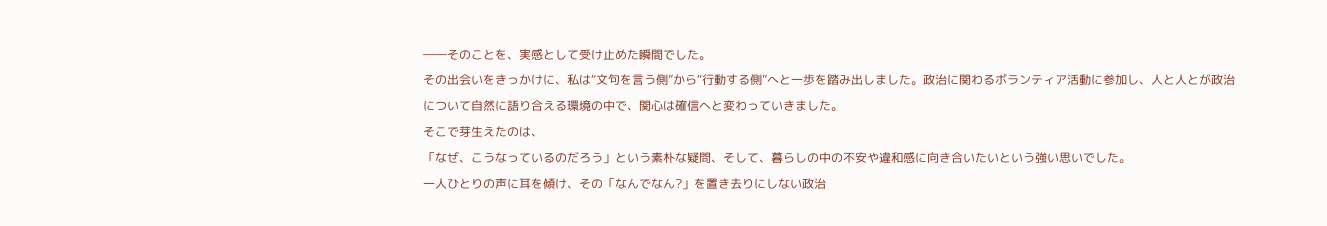――そのことを、実感として受け止めた瞬間でした。
その出会いをきっかけに、私は“文句を言う側”から“行動する側”へと一歩を踏み出しました。政治に関わるボランティア活動に参加し、人と人とが政治について自然に語り合える環境の中で、関心は確信へと変わっていきました。
そこで芽生えたのは、
「なぜ、こうなっているのだろう」という素朴な疑問、そして、暮らしの中の不安や違和感に向き合いたいという強い思いでした。
一人ひとりの声に耳を傾け、その「なんでなん?」を置き去りにしない政治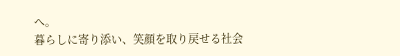へ。
暮らしに寄り添い、笑顔を取り戻せる社会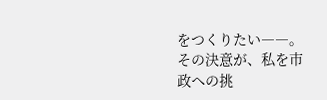をつくりたい――。
その決意が、私を市政への挑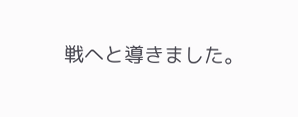戦へと導きました。